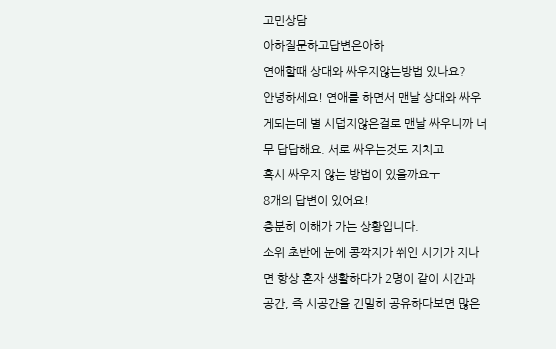고민상담
아하질문하고답변은아하
연애할때 상대와 싸우지않는방법 있나요?
안녕하세요! 연애를 하면서 맨날 상대와 싸우게되는데 별 시덥지않은걸로 맨날 싸우니까 너무 답답해요. 서로 싸우는것도 지치고
혹시 싸우지 않는 방법이 있을까요ㅜ
8개의 답변이 있어요!
충분히 이해가 가는 상황입니다.
소위 초반에 눈에 콩깍지가 쒸인 시기가 지나면 항상 혼자 생활하다가 2명이 같이 시간과 공간, 즉 시공간을 긴밀히 공유하다보면 많은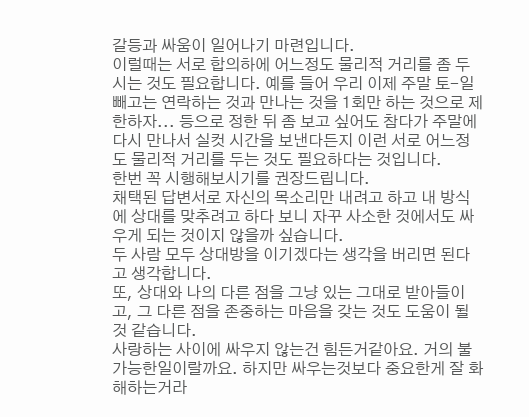갈등과 싸움이 일어나기 마련입니다.
이럴때는 서로 합의하에 어느정도 물리적 거리를 좀 두시는 것도 필요합니다. 예를 들어 우리 이제 주말 토-일 빼고는 연락하는 것과 만나는 것을 1회만 하는 것으로 제한하자... 등으로 정한 뒤 좀 보고 싶어도 참다가 주말에 다시 만나서 실컷 시간을 보낸다든지 이런 서로 어느정도 물리적 거리를 두는 것도 필요하다는 것입니다.
한번 꼭 시행해보시기를 권장드립니다.
채택된 답변서로 자신의 목소리만 내려고 하고 내 방식에 상대를 맞추려고 하다 보니 자꾸 사소한 것에서도 싸우게 되는 것이지 않을까 싶습니다.
두 사람 모두 상대방을 이기겠다는 생각을 버리면 된다고 생각합니다.
또, 상대와 나의 다른 점을 그냥 있는 그대로 받아들이고, 그 다른 점을 존중하는 마음을 갖는 것도 도움이 될 것 같습니다.
사랑하는 사이에 싸우지 않는건 힘든거같아요. 거의 불가능한일이랄까요. 하지만 싸우는것보다 중요한게 잘 화해하는거라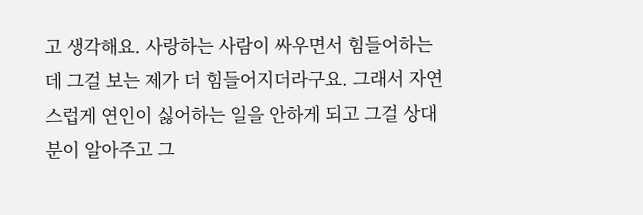고 생각해요. 사랑하는 사람이 싸우면서 힘들어하는데 그걸 보는 제가 더 힘들어지더라구요. 그래서 자연스럽게 연인이 싫어하는 일을 안하게 되고 그걸 상대분이 알아주고 그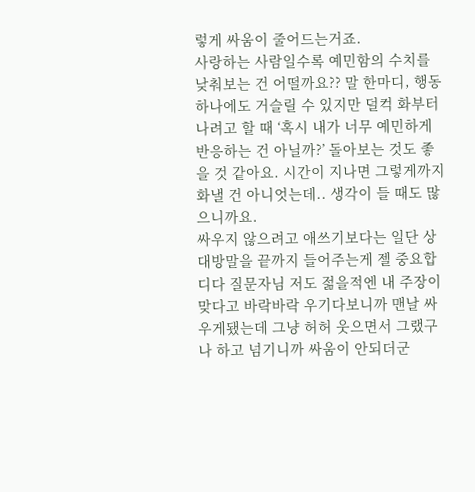렇게 싸움이 줄어드는거죠.
사랑하는 사람일수록 예민함의 수치를 낮춰보는 건 어떨까요?? 말 한마디, 행동 하나에도 거슬릴 수 있지만 덜컥 화부터 나려고 할 때 ‘혹시 내가 너무 예민하게 반응하는 건 아닐까?’ 돌아보는 것도 좋을 것 같아요. 시간이 지나면 그렇게까지 화낼 건 아니엇는데.. 생각이 들 때도 많으니까요.
싸우지 않으려고 애쓰기보다는 일단 상대방말을 끝까지 들어주는게 젤 중요합디다 질문자님 저도 젊을적엔 내 주장이 맞다고 바락바락 우기다보니까 맨날 싸우게됐는데 그냥 허허 웃으면서 그랬구나 하고 넘기니까 싸움이 안되더군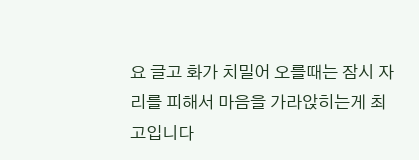요 글고 화가 치밀어 오를때는 잠시 자리를 피해서 마음을 가라앉히는게 최고입니다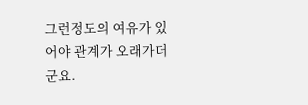그런정도의 여유가 있어야 관계가 오래가더군요.